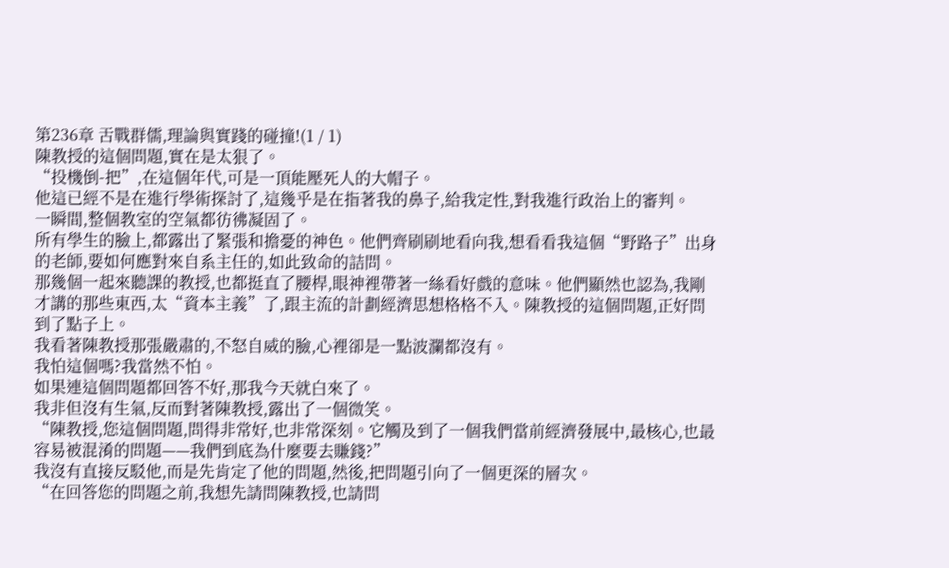第236章 舌戰群儒,理論與實踐的碰撞!(1 / 1)
陳教授的這個問題,實在是太狠了。
“投機倒-把”,在這個年代,可是一頂能壓死人的大帽子。
他這已經不是在進行學術探討了,這幾乎是在指著我的鼻子,給我定性,對我進行政治上的審判。
一瞬間,整個教室的空氣都彷彿凝固了。
所有學生的臉上,都露出了緊張和擔憂的神色。他們齊刷刷地看向我,想看看我這個“野路子”出身的老師,要如何應對來自系主任的,如此致命的詰問。
那幾個一起來聽課的教授,也都挺直了腰桿,眼神裡帶著一絲看好戲的意味。他們顯然也認為,我剛才講的那些東西,太“資本主義”了,跟主流的計劃經濟思想格格不入。陳教授的這個問題,正好問到了點子上。
我看著陳教授那張嚴肅的,不怒自威的臉,心裡卻是一點波瀾都沒有。
我怕這個嗎?我當然不怕。
如果連這個問題都回答不好,那我今天就白來了。
我非但沒有生氣,反而對著陳教授,露出了一個微笑。
“陳教授,您這個問題,問得非常好,也非常深刻。它觸及到了一個我們當前經濟發展中,最核心,也最容易被混淆的問題——我們到底為什麼要去賺錢?”
我沒有直接反駁他,而是先肯定了他的問題,然後,把問題引向了一個更深的層次。
“在回答您的問題之前,我想先請問陳教授,也請問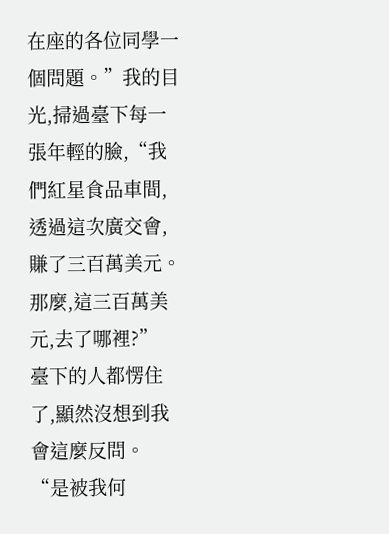在座的各位同學一個問題。”我的目光,掃過臺下每一張年輕的臉,“我們紅星食品車間,透過這次廣交會,賺了三百萬美元。那麼,這三百萬美元,去了哪裡?”
臺下的人都愣住了,顯然沒想到我會這麼反問。
“是被我何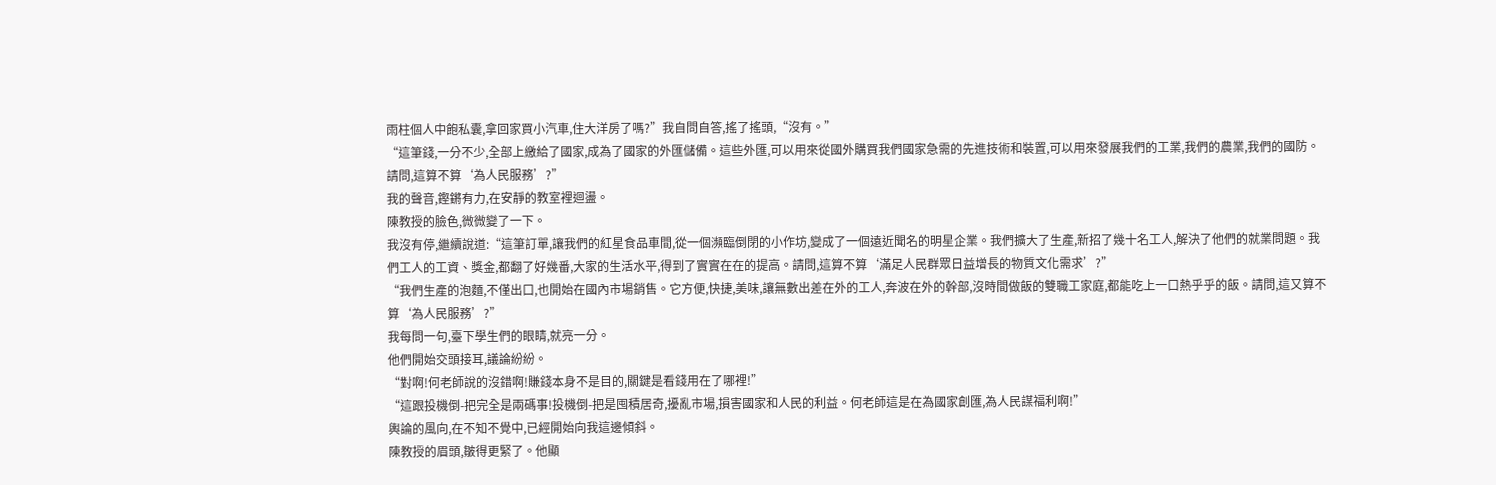雨柱個人中飽私囊,拿回家買小汽車,住大洋房了嗎?”我自問自答,搖了搖頭,“沒有。”
“這筆錢,一分不少,全部上繳給了國家,成為了國家的外匯儲備。這些外匯,可以用來從國外購買我們國家急需的先進技術和裝置,可以用來發展我們的工業,我們的農業,我們的國防。請問,這算不算‘為人民服務’?”
我的聲音,鏗鏘有力,在安靜的教室裡迴盪。
陳教授的臉色,微微變了一下。
我沒有停,繼續說道:“這筆訂單,讓我們的紅星食品車間,從一個瀕臨倒閉的小作坊,變成了一個遠近聞名的明星企業。我們擴大了生產,新招了幾十名工人,解決了他們的就業問題。我們工人的工資、獎金,都翻了好幾番,大家的生活水平,得到了實實在在的提高。請問,這算不算‘滿足人民群眾日益增長的物質文化需求’?”
“我們生產的泡麵,不僅出口,也開始在國內市場銷售。它方便,快捷,美味,讓無數出差在外的工人,奔波在外的幹部,沒時間做飯的雙職工家庭,都能吃上一口熱乎乎的飯。請問,這又算不算‘為人民服務’?”
我每問一句,臺下學生們的眼睛,就亮一分。
他們開始交頭接耳,議論紛紛。
“對啊!何老師說的沒錯啊!賺錢本身不是目的,關鍵是看錢用在了哪裡!”
“這跟投機倒-把完全是兩碼事!投機倒-把是囤積居奇,擾亂市場,損害國家和人民的利益。何老師這是在為國家創匯,為人民謀福利啊!”
輿論的風向,在不知不覺中,已經開始向我這邊傾斜。
陳教授的眉頭,皺得更緊了。他顯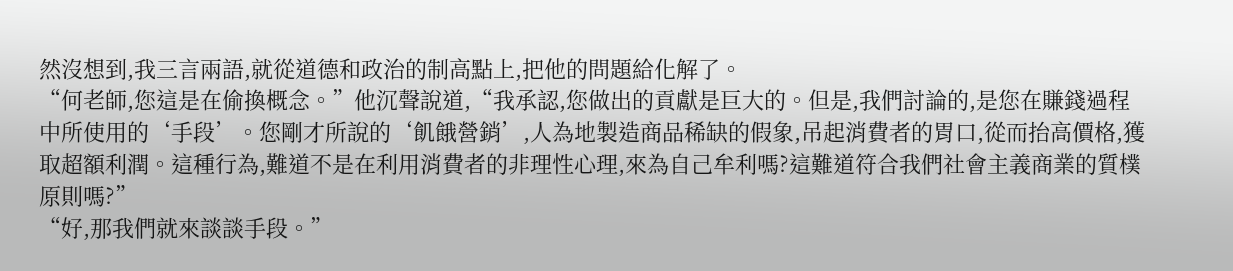然沒想到,我三言兩語,就從道德和政治的制高點上,把他的問題給化解了。
“何老師,您這是在偷換概念。”他沉聲說道,“我承認,您做出的貢獻是巨大的。但是,我們討論的,是您在賺錢過程中所使用的‘手段’。您剛才所說的‘飢餓營銷’,人為地製造商品稀缺的假象,吊起消費者的胃口,從而抬高價格,獲取超額利潤。這種行為,難道不是在利用消費者的非理性心理,來為自己牟利嗎?這難道符合我們社會主義商業的質樸原則嗎?”
“好,那我們就來談談手段。”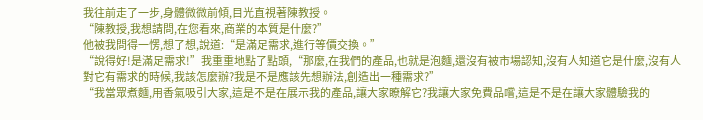我往前走了一步,身體微微前傾,目光直視著陳教授。
“陳教授,我想請問,在您看來,商業的本質是什麼?”
他被我問得一愣,想了想,說道:“是滿足需求,進行等價交換。”
“說得好!是滿足需求!”我重重地點了點頭,“那麼,在我們的產品,也就是泡麵,還沒有被市場認知,沒有人知道它是什麼,沒有人對它有需求的時候,我該怎麼辦?我是不是應該先想辦法,創造出一種需求?”
“我當眾煮麵,用香氣吸引大家,這是不是在展示我的產品,讓大家瞭解它?我讓大家免費品嚐,這是不是在讓大家體驗我的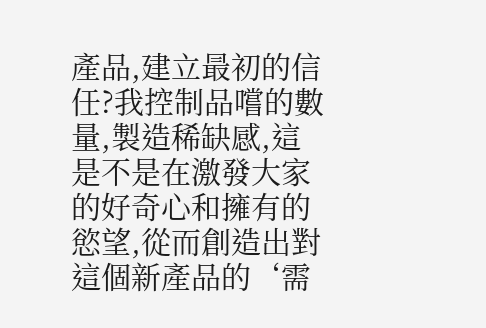產品,建立最初的信任?我控制品嚐的數量,製造稀缺感,這是不是在激發大家的好奇心和擁有的慾望,從而創造出對這個新產品的‘需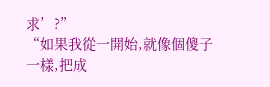求’?”
“如果我從一開始,就像個傻子一樣,把成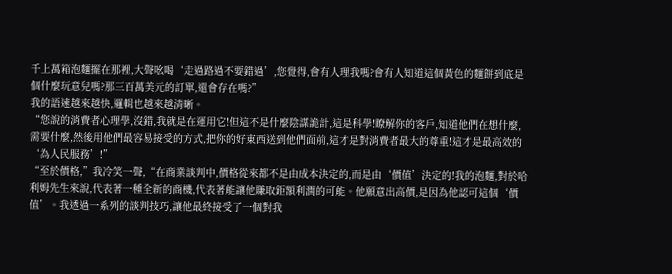千上萬箱泡麵擺在那裡,大聲吆喝‘走過路過不要錯過’,您覺得,會有人理我嗎?會有人知道這個黃色的麵餅到底是個什麼玩意兒嗎?那三百萬美元的訂單,還會存在嗎?”
我的語速越來越快,邏輯也越來越清晰。
“您說的消費者心理學,沒錯,我就是在運用它!但這不是什麼陰謀詭計,這是科學!瞭解你的客戶,知道他們在想什麼,需要什麼,然後用他們最容易接受的方式,把你的好東西送到他們面前,這才是對消費者最大的尊重!這才是最高效的‘為人民服務’!”
“至於價格,”我冷笑一聲,“在商業談判中,價格從來都不是由成本決定的,而是由‘價值’決定的!我的泡麵,對於哈利姆先生來說,代表著一種全新的商機,代表著能讓他賺取鉅額利潤的可能。他願意出高價,是因為他認可這個‘價值’。我透過一系列的談判技巧,讓他最終接受了一個對我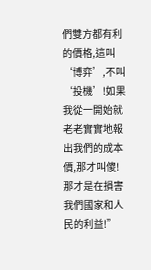們雙方都有利的價格,這叫‘博弈’,不叫‘投機’!如果我從一開始就老老實實地報出我們的成本價,那才叫傻!那才是在損害我們國家和人民的利益!”